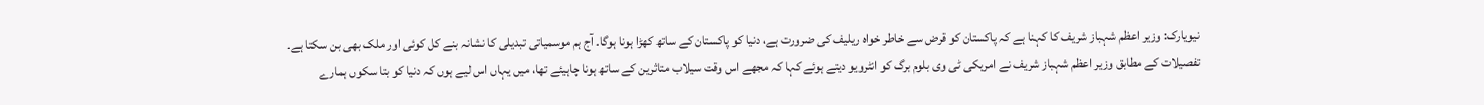نیویارک: وزیر اعظم شہباز شریف کا کہنا ہے کہ پاکستان کو قرض سے خاطر خواہ ریلیف کی ضرورت ہے، دنیا کو پاکستان کے ساتھ کھڑا ہونا ہوگا۔ آج ہم موسمیاتی تبدیلی کا نشانہ بنے کل کوئی اور ملک بھی بن سکتا ہے۔
تفصیلات کے مطابق وزیر اعظم شہباز شریف نے امریکی ٹی وی بلوم برگ کو انٹرویو دیتے ہوئے کہا کہ مجھے اس وقت سیلاب متاثرین کے ساتھ ہونا چاہیئے تھا، میں یہاں اس لیے ہوں کہ دنیا کو بتا سکوں ہمارے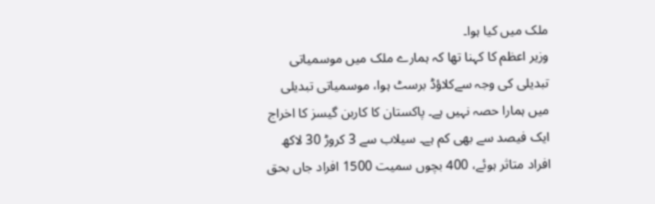ملک میں کیا ہوا۔
وزیر اعظم کا کہنا تھا کہ ہمارے ملک میں موسمیاتی تبدیلی کی وجہ سےکلاؤڈ برسٹ ہوا، موسمیاتی تبدیلی میں ہمارا حصہ نہیں ہے۔ پاکستان کا کاربن گیسز کا اخراج ایک فیصد سے بھی کم ہے۔ سیلاب سے 3 کروڑ 30 لاکھ افراد متاثر ہوئے، 400 بچوں سمیت 1500 افراد جاں بحق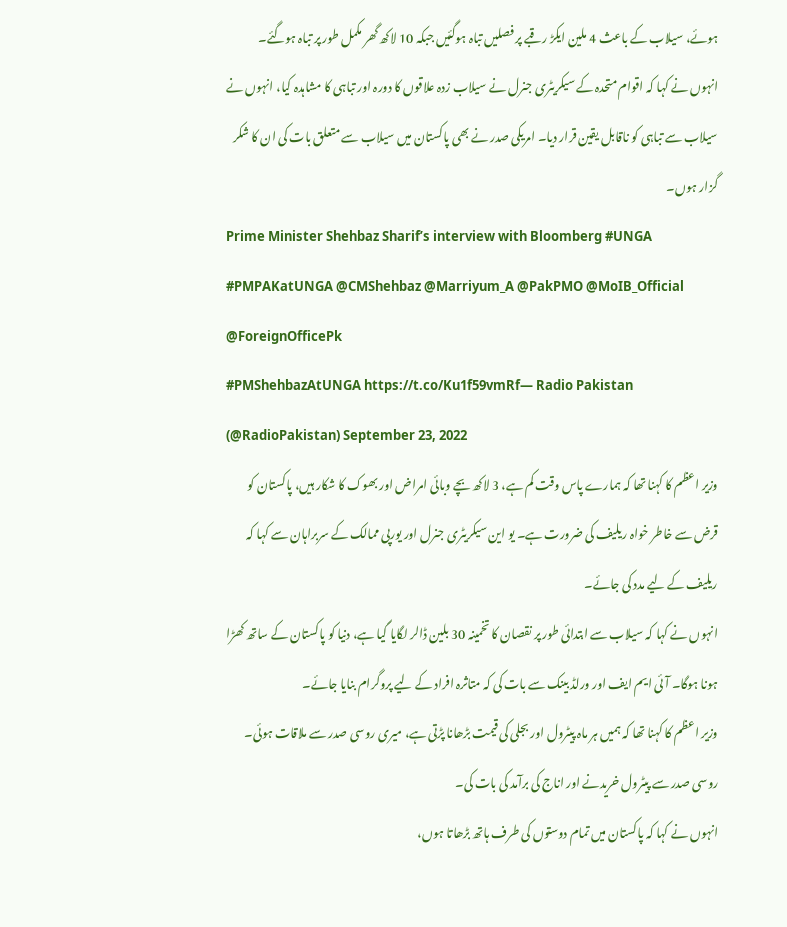ہوئے، سیلاب کے باعث 4 ملین ایکڑ رقبے پر فصلیں تباہ ہوگئیں جبکہ 10 لاکھ گھر مکمل طور پر تباہ ہوگئے۔
انہوں نے کہا کہ اقوام متحدہ کے سیکریٹری جنرل نے سیلاب زدہ علاقوں کا دورہ اور تباہی کا مشاہدہ کیا، انہوں نے سیلاب سے تباہی کو ناقابل یقین قرار دیا۔ امریکی صدر نے بھی پاکستان میں سیلاب سے متعلق بات کی ان کا شکر گزار ہوں۔
Prime Minister Shehbaz Sharif’s interview with Bloomberg #UNGA #PMPAKatUNGA @CMShehbaz @Marriyum_A @PakPMO @MoIB_Official @ForeignOfficePk
#PMShehbazAtUNGA https://t.co/Ku1f59vmRf— Radio Pakistan (@RadioPakistan) September 23, 2022
وزیر اعظم کا کہنا تھا کہ ہمارے پاس وقت کم ہے، 3 لاکھ بچے وبائی امراض اور بھوک کا شکار ہیں، پاکستان کو قرض سے خاطر خواہ ریلیف کی ضرورت ہے۔ یو این سیکریٹری جنرل اور یورپی ممالک کے سربراہان سے کہا کہ ریلیف کے لیے مدد کی جائے۔
انہوں نے کہا کہ سیلاب سے ابتدائی طور پر نقصان کا تخمینہ 30 بلین ڈالر لگایا گیا ہے، دنیا کو پاکستان کے ساتھ کھڑا ہونا ہوگا۔ آئی ایم ایف اور ورلڈ بینک سے بات کی کہ متاثرہ افراد کے لیے پروگرام بنایا جائے۔
وزیر اعظم کا کہنا تھا کہ ہمیں ہر ماہ پیٹرول اور بجلی کی قیمت بڑھانا پڑتی ہے، میری روسی صدر سے ملاقات ہوئی۔ روسی صدر سے پیٹرول خریدنے اور اناج کی برآمد کی بات کی۔
انہوں نے کہا کہ پاکستان میں تمام دوستوں کی طرف ہاتھ بڑھاتا ہوں،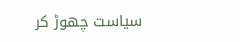سیاست چھوڑ کر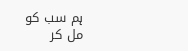ہم سب کو مل کر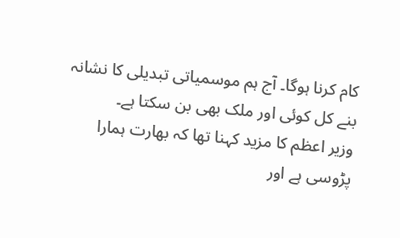کام کرنا ہوگا۔ آج ہم موسمیاتی تبدیلی کا نشانہ بنے کل کوئی اور ملک بھی بن سکتا ہے۔
وزیر اعظم کا مزید کہنا تھا کہ بھارت ہمارا پڑوسی ہے اور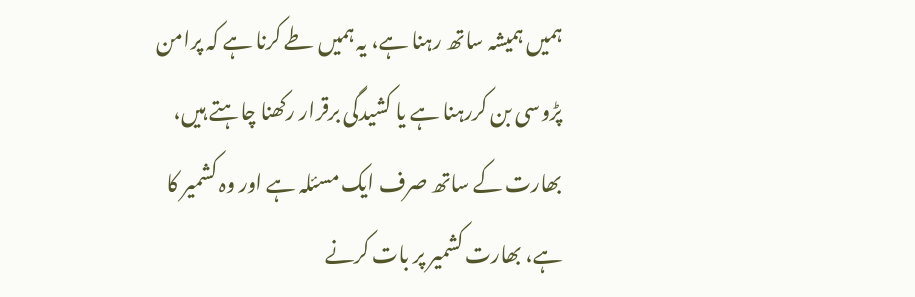ہمیں ہمیشہ ساتھ رہنا ہے، یہ ہمیں طے کرنا ہے کہ پرامن پڑوسی بن کررہنا ہے یا کشیدگی برقرار رکھنا چاہتے ہیں، بھارت کے ساتھ صرف ایک مسئلہ ہے اور وہ کشمیر کا ہے، بھارت کشمیر پر بات کرنے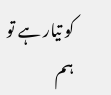کو تیار ہے تو ہم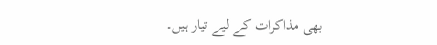بھی مذاکرات کے لیے تیار ہیں۔